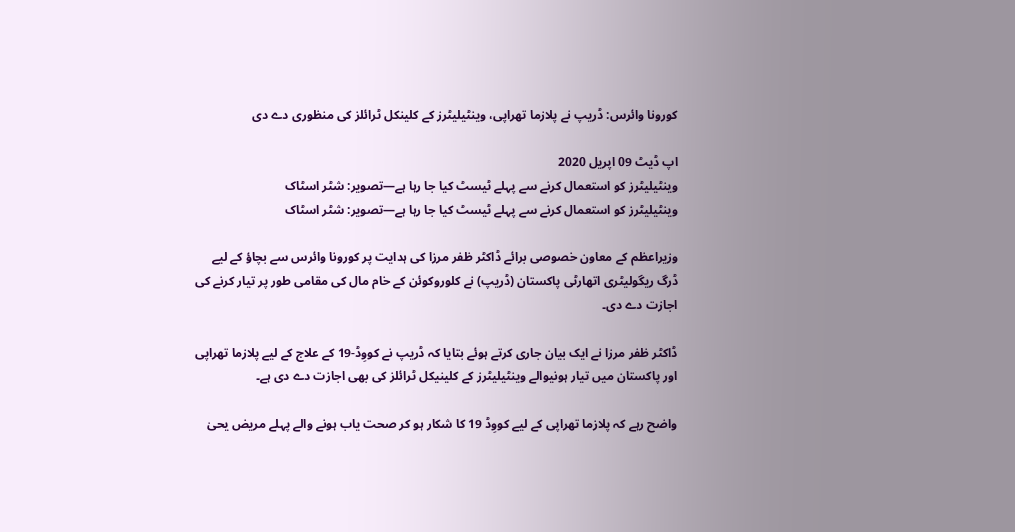کورونا وائرس: ڈریپ نے پلازما تھراپی، وینٹیلیٹرز کے کلینکل ٹرائلز کی منظوری دے دی

اپ ڈیٹ 09 اپريل 2020
وینٹیلیٹرز کو استعمال کرنے سے پہلے ٹیسٹ کیا جا رہا ہے—تصویر: شٹر اسٹاک
وینٹیلیٹرز کو استعمال کرنے سے پہلے ٹیسٹ کیا جا رہا ہے—تصویر: شٹر اسٹاک

وزیراعظم کے معاون خصوصی برائے ڈاکٹر ظفر مرزا کی ہدایت پر کورونا وائرس سے بچاؤ کے لیے ڈرگ ریگولیٹری اتھارٹی پاکستان (ڈریپ) نے کلوروکوئن کے خام مال کی مقامی طور پر تیار کرنے کی اجازت دے دی۔

ڈاکٹر ظفر مرزا نے ایک بیان جاری کرتے ہوئے بتایا کہ ڈریپ نے کووِڈ-19 کے علاج کے لیے پلازما تھراپی اور پاکستان میں تیار ہونیوالے وینٹیلیٹرز کے کلینیکل ٹرائلز کی بھی اجازت دے دی ہے۔

واضح رہے کہ پلازما تھراپی کے لیے کووِڈ 19 کا شکار ہو کر صحت یاب ہونے والے پہلے مریض یحیٰ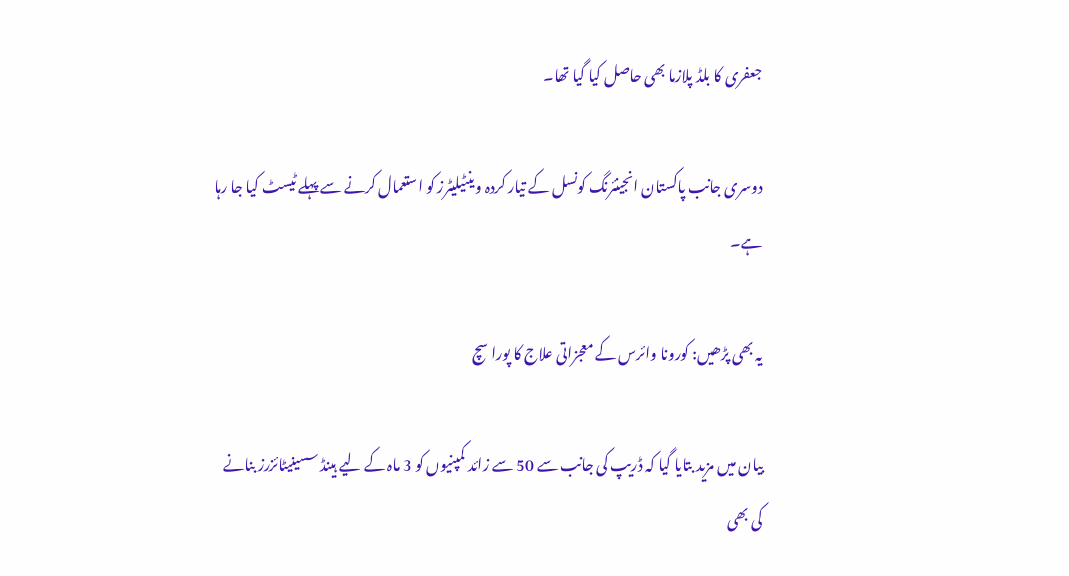جعفری کا بلڈ پلازما بھی حاصل کیا گیا تھا۔

دوسری جانب پاکستان انجینئرنگ کونسل کے تیار کردہ وینٹیلیٹرز کو استعمال کرنے سے پہلے ٹیسٹ کیا جا رہا ہے۔

یہ بھی پڑھیں: کورونا وائرس کے معجزاتی علاج کا پورا سچ

بیان میں مزید بتایا گیا کہ ڈریپ کی جانب سے 50 سے زائد کمپنیوں کو 3 ماہ کے لیے ہینڈ سسینیٹائزرز بنانے کی بھی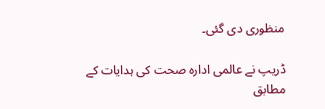منظوری دی گئی۔

ڈریپ نے عالمی ادارہ صحت کی ہدایات کے مطابق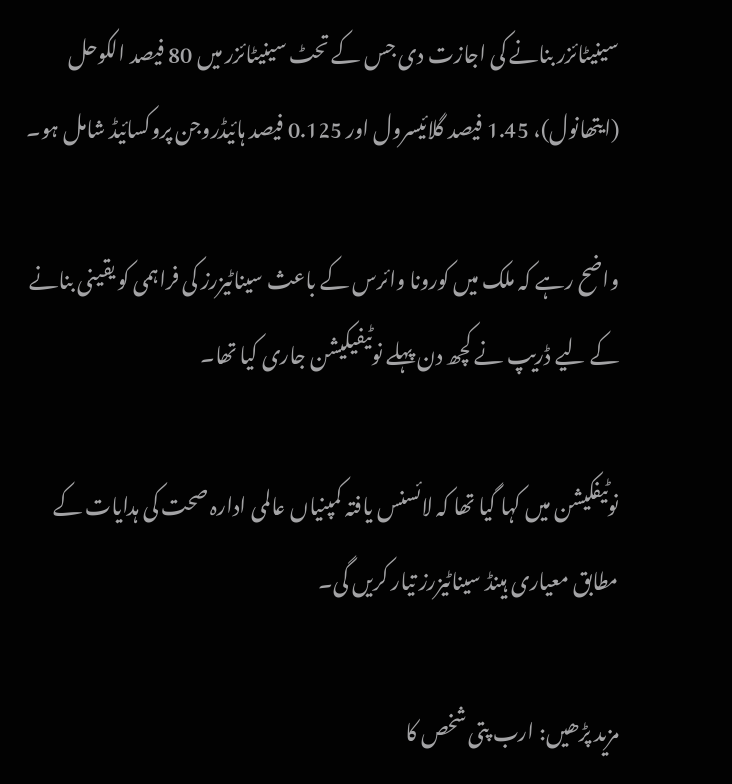سینیٹائزر بنانے کی اجازت دی جس کے تحٹ سینیٹائزر میں 80 فیصد الکوحل (ایتھانول)، 1.45 فیصد گلائیسرول اور 0.125 فیصد ہائیڈروجن پروکسائیڈ شامل ہو۔

واضح رہے کہ ملک میں کورونا وائرس کے باعث سیناٹیزرز کی فراہمی کو یقینی بنانے کے لیے ڈریپ نے کچھ دن پہلے نوٹیفیکیشن جاری کیا تھا۔

نوٹیفکیشن میں کہا گیا تھا کہ لائسنس یافتہ کمپنیاں عالمی ادارہ صحت کی ہدایات کے مطابق معیاری ہینڈ سیناٹیزرز تیار کریں گی۔

مزید پڑھیں: ارب پتی شخص کا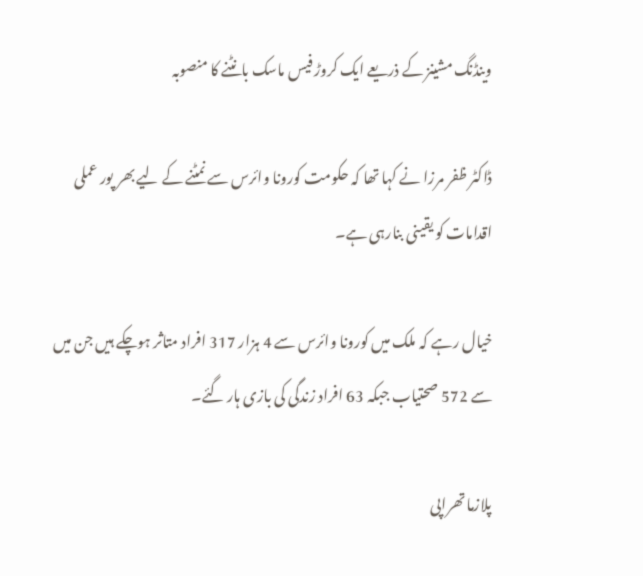وینڈنگ مشینز کے ذریعے ایک کروڑ فیس ماسک بانٹنے کا منصوبہ

ڈاکٹر ظفر مرزا نے کہا تھا کہ حکومت کورونا وائرس سے نمٹنے کے لیے بھر پور عملی اقدامات کو یقینی بنارہی ہے۔

خیال رہے کہ ملک میں کورونا وائرس سے 4 ہزار 317 افراد متاثر ہوچکے ہیں جن میں سے 572 صحتیاب جبکہ 63 افراد زندگی کی بازی ہار گئے۔

پلازما تھراپی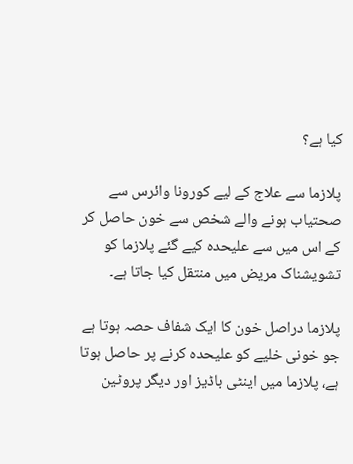کیا ہے؟

پلازما سے علاج کے لیے کورونا وائرس سے صحتیاب ہونے والے شخص سے خون حاصل کر کے اس میں سے علیحدہ کیے گئے پلازما کو تشویشناک مریض میں منتقل کیا جاتا ہے۔

پلازما دراصل خون کا ایک شفاف حصہ ہوتا ہے جو خونی خلیے کو علیحدہ کرنے پر حاصل ہوتا ہے، پلازما میں اینٹی باڈیز اور دیگر پروٹین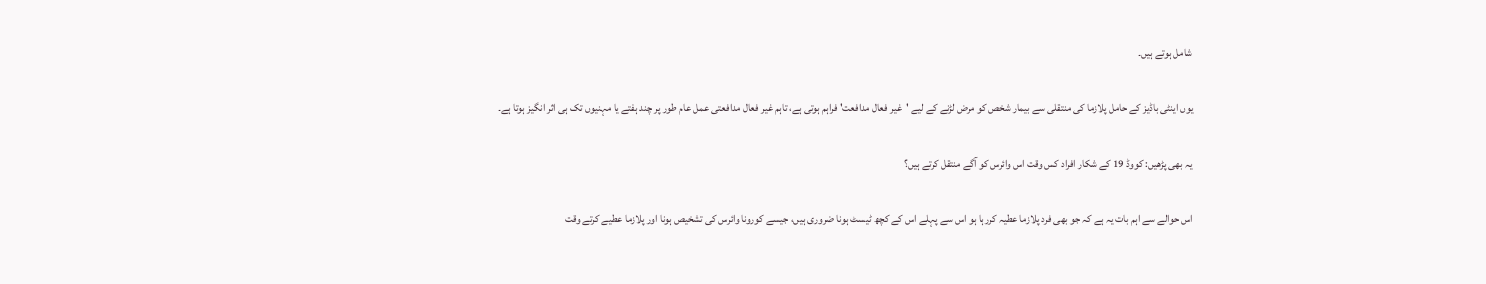شامل ہوتے ہیں۔

یوں اینٹی باڈیز کے حامل پلازما کی منتقلی سے بیمار شخص کو مرض لڑنے کے لیے 'غیر فعال مدافعت' فراہم ہوتی ہے، تاہم غیر فعال مدافعتی عمل عام طور پر چند ہفتے یا مہنیوں تک ہی اثر انگیز ہوتا ہے۔

یہ بھی پڑھیں: کووڈ 19 کے شکار افراد کس وقت اس وائرس کو آگے منتقل کرتے ہیں؟

اس حوالے سے اہم بات یہ ہے کہ جو بھی فرد پلازما عطیہ کررہا ہو اس سے پہلے اس کے کچھ ٹیسٹ ہونا ضروری ہیں، جیسے کورونا وائرس کی تشخیص ہونا اور پلازما عطیے کرتے وقت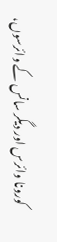کورونا وائرس اور دیگر سانس کے وائرسوں،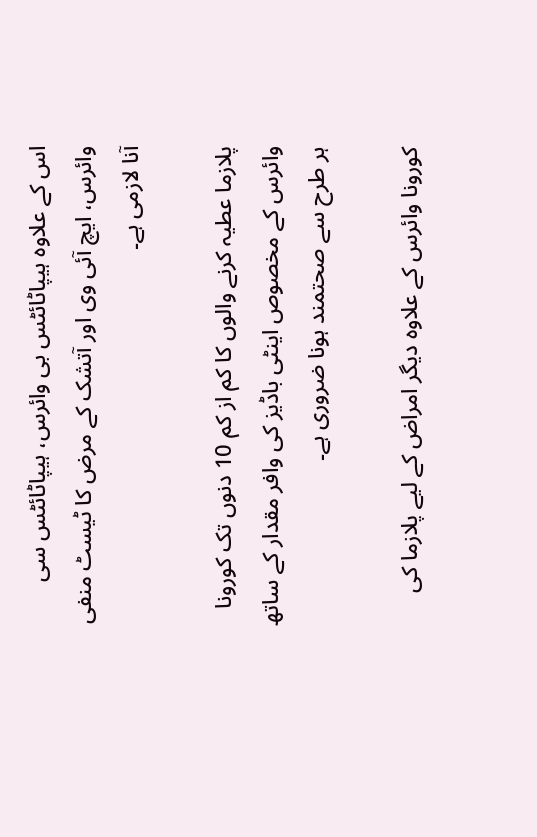اس کے علاوہ ہیپاٹائٹس بی وائرس، ہیپاٹائٹس سی وائرس، ایچ آئی وی اور آتشک کے مرض کا ٹیسٹ منفی آنا لازمی ہے۔

پلازما عطیہ کرنے والوں کا کم از کم 10 دنوں تک کورونا وائرس کے مخصوص اینٹی باڈیز کی وافر مقدار کے ساتھ ہر طرح سے صحتمند ہونا ضروری ہے۔

کورونا وائرس کے علاوہ دیگر امراض کے لیے پلازما کی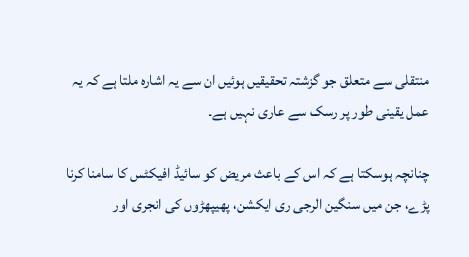منتقلی سے متعلق جو گزشتہ تحقیقیں ہوئیں ان سے یہ اشارہ ملتا ہے کہ یہ عمل یقینی طور پر رسک سے عاری نہیں ہے۔

چنانچہ ہوسکتا ہے کہ اس کے باعث مریض کو سائیڈ افیکٹس کا سامنا کرنا پڑے، جن میں سنگین الرجی ری ایکشن، پھیپھڑوں کی انجری اور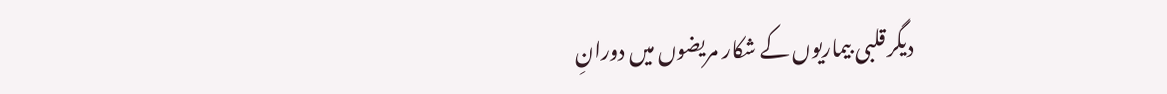دیگر قلبی بیماریوں کے شکار مریضوں میں دورانِ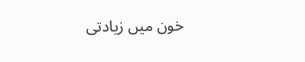خون میں زیادتی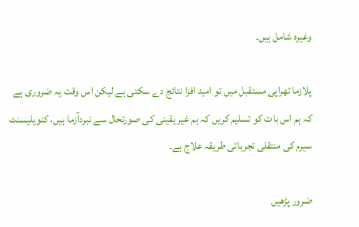وغیرہ شامل ہیں۔

پلازما تھراپی مستقبل میں تو امید افزا نتائج دے سکتی ہے لیکن اس وقت یہ ضروری ہے کہ ہم اس بات کو تسلیم کریں کہ ہم غیر یقینی کی صورتحال سے نبردآزما ہیں، کنویلیسنٹ سیرم کی منتقلی تجرباتی طریقہ علاج ہے۔

ضرور پڑھیں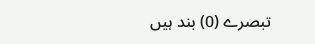تبصرے (0) بند ہیں